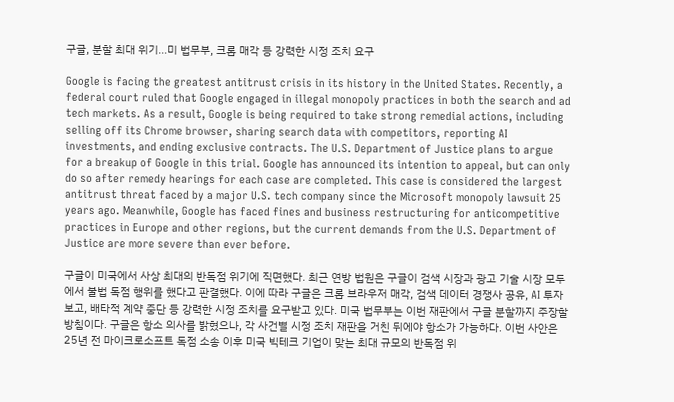구글, 분할 최대 위기…미 법무부, 크롬 매각 등 강력한 시정 조치 요구

Google is facing the greatest antitrust crisis in its history in the United States. Recently, a federal court ruled that Google engaged in illegal monopoly practices in both the search and ad tech markets. As a result, Google is being required to take strong remedial actions, including selling off its Chrome browser, sharing search data with competitors, reporting AI investments, and ending exclusive contracts. The U.S. Department of Justice plans to argue for a breakup of Google in this trial. Google has announced its intention to appeal, but can only do so after remedy hearings for each case are completed. This case is considered the largest antitrust threat faced by a major U.S. tech company since the Microsoft monopoly lawsuit 25 years ago. Meanwhile, Google has faced fines and business restructuring for anticompetitive practices in Europe and other regions, but the current demands from the U.S. Department of Justice are more severe than ever before.

구글이 미국에서 사상 최대의 반독점 위기에 직면했다. 최근 연방 법원은 구글이 검색 시장과 광고 기술 시장 모두에서 불법 독점 행위를 했다고 판결했다. 이에 따라 구글은 크롬 브라우저 매각, 검색 데이터 경쟁사 공유, AI 투자 보고, 배타적 계약 중단 등 강력한 시정 조치를 요구받고 있다. 미국 법무부는 이번 재판에서 구글 분할까지 주장할 방침이다. 구글은 항소 의사를 밝혔으나, 각 사건별 시정 조치 재판을 거친 뒤에야 항소가 가능하다. 이번 사안은 25년 전 마이크로소프트 독점 소송 이후 미국 빅테크 기업이 맞는 최대 규모의 반독점 위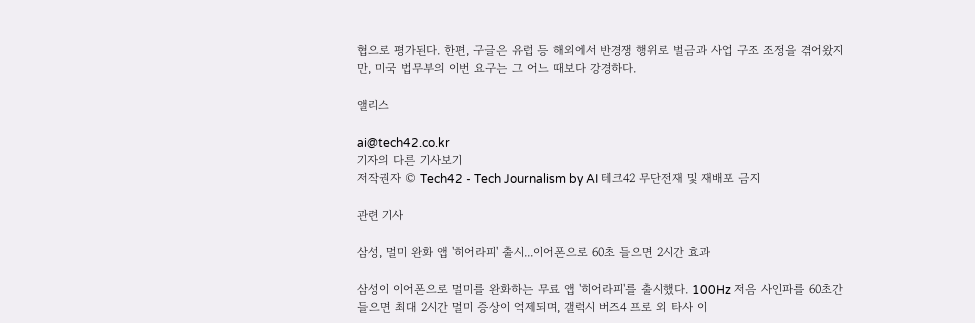협으로 평가된다. 한편, 구글은 유럽 등 해외에서 반경쟁 행위로 벌금과 사업 구조 조정을 겪어왔지만, 미국 법무부의 이번 요구는 그 어느 때보다 강경하다.

앨리스

ai@tech42.co.kr
기자의 다른 기사보기
저작권자 © Tech42 - Tech Journalism by AI 테크42 무단전재 및 재배포 금지

관련 기사

삼성, 멀미 완화 앱 '히어라피' 출시...이어폰으로 60초 들으면 2시간 효과

삼성이 이어폰으로 멀미를 완화하는 무료 앱 '히어라피'를 출시했다. 100Hz 저음 사인파를 60초간 들으면 최대 2시간 멀미 증상이 억제되며, 갤럭시 버즈4 프로 외 타사 이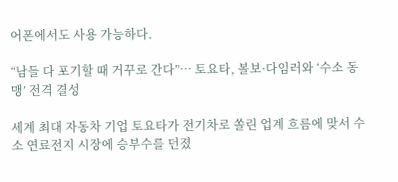어폰에서도 사용 가능하다.

“남들 다 포기할 때 거꾸로 간다”… 토요타, 볼보·다임러와 ‘수소 동맹’ 전격 결성

세계 최대 자동차 기업 토요타가 전기차로 쏠린 업계 흐름에 맞서 수소 연료전지 시장에 승부수를 던졌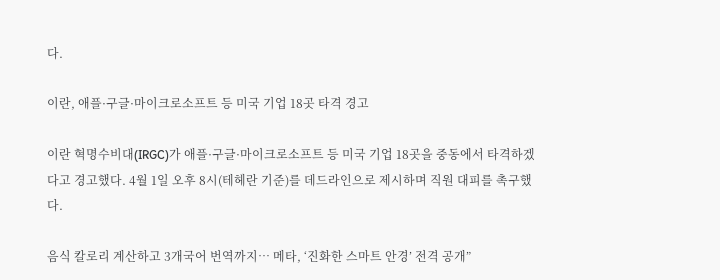다.

이란, 애플·구글·마이크로소프트 등 미국 기업 18곳 타격 경고

이란 혁명수비대(IRGC)가 애플·구글·마이크로소프트 등 미국 기업 18곳을 중동에서 타격하겠다고 경고했다. 4월 1일 오후 8시(테헤란 기준)를 데드라인으로 제시하며 직원 대피를 촉구했다.

음식 칼로리 계산하고 3개국어 번역까지… 메타, ‘진화한 스마트 안경’ 전격 공개”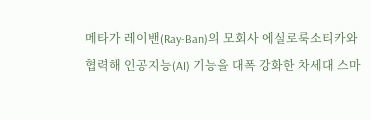메타가 레이밴(Ray-Ban)의 모회사 에실로룩소티카와 협력해 인공지능(AI) 기능을 대폭 강화한 차세대 스마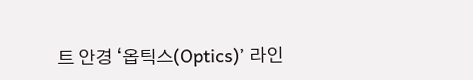트 안경 ‘옵틱스(Optics)’ 라인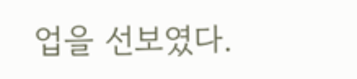업을 선보였다.